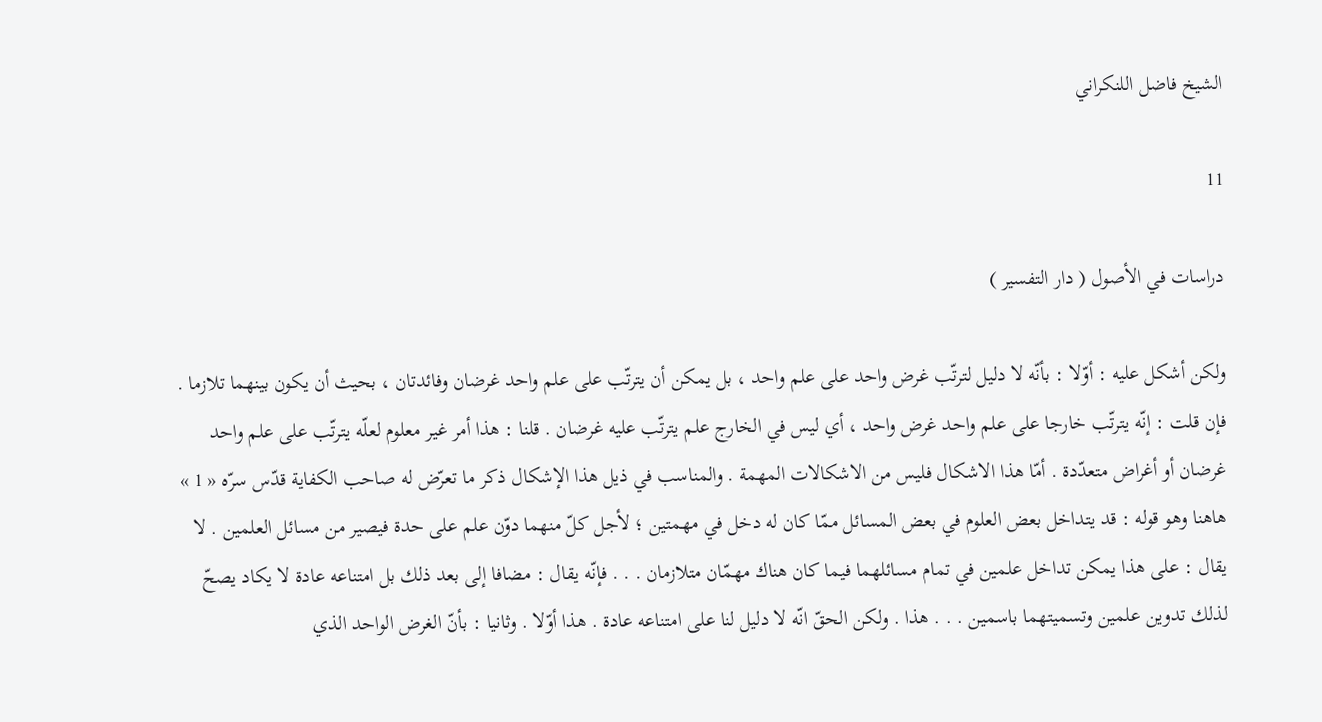الشيخ فاضل اللنكراني

11

دراسات في الأصول ( دار التفسير )

ولكن أشكل عليه : أوّلا : بأنّه لا دليل لترتّب غرض واحد على علم واحد ، بل يمكن أن يترتّب على علم واحد غرضان وفائدتان ، بحيث أن يكون بينهما تلازما . فإن قلت : إنّه يترتّب خارجا على علم واحد غرض واحد ، أي ليس في الخارج علم يترتّب عليه غرضان . قلنا : هذا أمر غير معلوم لعلّه يترتّب على علم واحد غرضان أو أغراض متعدّدة . أمّا هذا الاشكال فليس من الاشكالات المهمة . والمناسب في ذيل هذا الإشكال ذكر ما تعرّض له صاحب الكفاية قدّس سرّه « 1 » هاهنا وهو قوله : قد يتداخل بعض العلوم في بعض المسائل ممّا كان له دخل في مهمتين ؛ لأجل كلّ منهما دوّن علم على حدة فيصير من مسائل العلمين . لا يقال : على هذا يمكن تداخل علمين في تمام مسائلهما فيما كان هناك مهمّان متلازمان . . . فإنّه يقال : مضافا إلى بعد ذلك بل امتناعه عادة لا يكاد يصحّ لذلك تدوين علمين وتسميتهما باسمين . . . هذا . ولكن الحقّ انّه لا دليل لنا على امتناعه عادة . هذا أوّلا . وثانيا : بأنّ الغرض الواحد الذي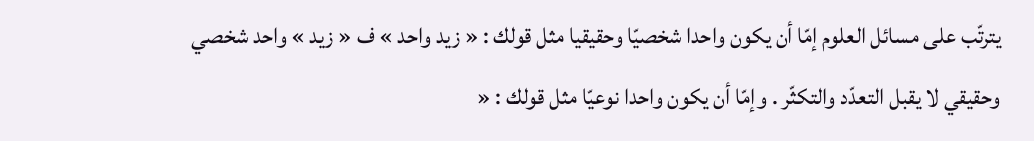يترتّب على مسائل العلوم إمّا أن يكون واحدا شخصيّا وحقيقيا مثل قولك : « زيد واحد » ف « زيد » واحد شخصي وحقيقي لا يقبل التعدّد والتكثّر . وإمّا أن يكون واحدا نوعيّا مثل قولك : «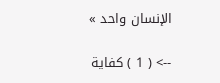الإنسان واحد »

--> ( 1 ) كفاية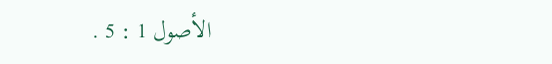الأصول 1 : 5 .